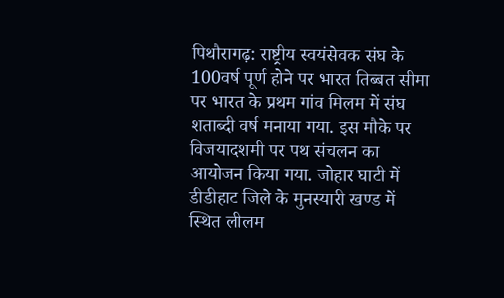पिथौरागढ़: राष्ट्रीय स्वयंसेवक संघ के 100वर्ष पूर्ण होने पर भारत तिब्बत सीमा पर भारत के प्रथम गांव मिलम में संघ शताब्दी वर्ष मनाया गया. इस मौके पर विजयादशमी पर पथ संचलन का आयोजन किया गया. जोहार घाटी में डीडीहाट जिले के मुनस्यारी खण्ड में स्थित लीलम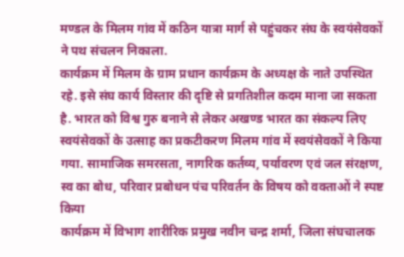मण्डल के मिलम गांव में कठिन यात्रा मार्ग से पहुंचकर संघ के स्वयंसेवकों ने पथ संचलन निकाला.
कार्यक्रम में मिलम के ग्राम प्रधान कार्यक्रम के अध्यक्ष के नाते उपस्थित रहे. इसे संघ कार्य विस्तार की दृष्टि से प्रगतिशील कदम माना जा सकता है. भारत को विश्व गुरु बनाने से लेकर अखण्ड भारत का संकल्प लिए स्वयंसेवकों के उत्साह का प्रकटीकरण मिलम गांव में स्वयंसेवकों ने किया गया. सामाजिक समरसता, नागरिक कर्तव्य, पर्यावरण एवं जल संरक्षण, स्व का बोध, परिवार प्रबोधन पंच परिवर्तन के विषय को वक्ताओं ने स्पष्ट किया
कार्यक्रम में विभाग शारीरिक प्रमुख नवीन चन्द्र शर्मा, जिला संघचालक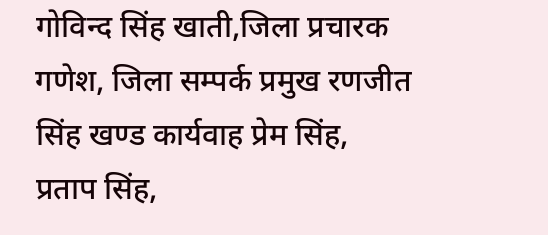गोविन्द सिंह खाती,जिला प्रचारक गणेश, जिला सम्पर्क प्रमुख रणजीत सिंह खण्ड कार्यवाह प्रेम सिंह, प्रताप सिंह,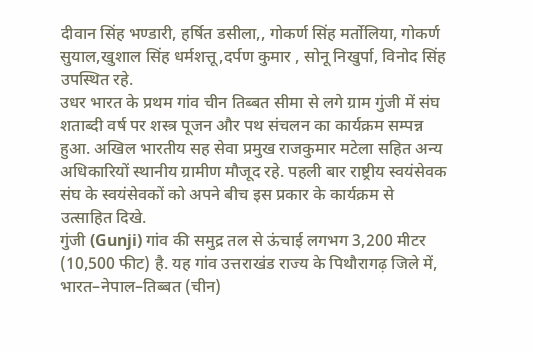दीवान सिंह भण्डारी, हर्षित डसीला,, गोकर्ण सिंह मर्तोलिया, गोकर्ण सुयाल,खुशाल सिंह धर्मशत्तू,दर्पण कुमार , सोनू निखुर्पा, विनोद सिंह उपस्थित रहे.
उधर भारत के प्रथम गांव चीन तिब्बत सीमा से लगे ग्राम गुंजी में संघ शताब्दी वर्ष पर शस्त्र पूजन और पथ संचलन का कार्यक्रम सम्पन्न हुआ. अखिल भारतीय सह सेवा प्रमुख राजकुमार मटेला सहित अन्य अधिकारियों स्थानीय ग्रामीण मौजूद रहे. पहली बार राष्ट्रीय स्वयंसेवक संघ के स्वयंसेवकों को अपने बीच इस प्रकार के कार्यक्रम से उत्साहित दिखे.
गुंजी (Gunji) गांव की समुद्र तल से ऊंचाई लगभग 3,200 मीटर (10,500 फीट) है. यह गांव उत्तराखंड राज्य के पिथौरागढ़ जिले में, भारत–नेपाल–तिब्बत (चीन)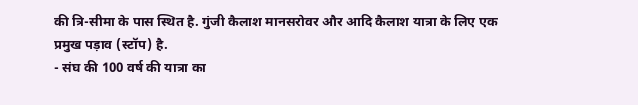की त्रि-सीमा के पास स्थित है. गुंजी कैलाश मानसरोवर और आदि कैलाश यात्रा के लिए एक प्रमुख पड़ाव (स्टॉप) है.
- संघ की 100 वर्ष की यात्रा का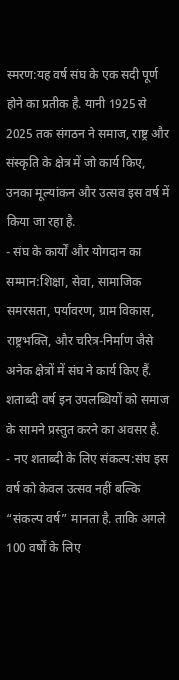स्मरण:यह वर्ष संघ के एक सदी पूर्ण होने का प्रतीक है. यानी 1925 से 2025 तक संगठन ने समाज, राष्ट्र और संस्कृति के क्षेत्र में जो कार्य किए, उनका मूल्यांकन और उत्सव इस वर्ष में किया जा रहा है.
- संघ के कार्यों और योगदान का सम्मान:शिक्षा, सेवा, सामाजिक समरसता, पर्यावरण, ग्राम विकास, राष्ट्रभक्ति, और चरित्र-निर्माण जैसे अनेक क्षेत्रों में संघ ने कार्य किए हैं. शताब्दी वर्ष इन उपलब्धियों को समाज के सामने प्रस्तुत करने का अवसर है.
- नए शताब्दी के लिए संकल्प:संघ इस वर्ष को केवल उत्सव नहीं बल्कि “संकल्प वर्ष” मानता है. ताकि अगले 100 वर्षों के लिए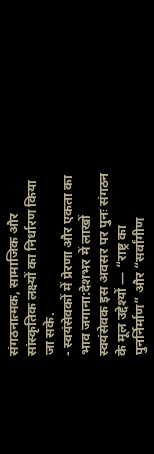संगठनात्मक, सामाजिक और सांस्कृतिक लक्ष्यों का निर्धारण किया जा सके.
- स्वयंसेवकों में प्रेरणा और एकता का भाव जगाना:देशभर में लाखों स्वयंसेवक इस अवसर पर पुनः संगठन के मूल उद्देश्यों — “राष्ट्र का पुनर्निर्माण” और “सर्वांगीण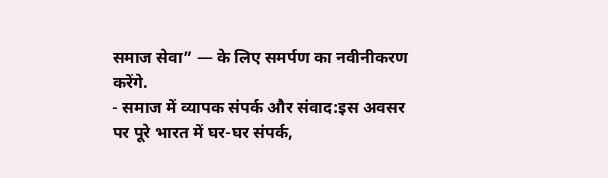समाज सेवा” — के लिए समर्पण का नवीनीकरण करेंगे.
- समाज में व्यापक संपर्क और संवाद:इस अवसर पर पूरे भारत में घर-घर संपर्क,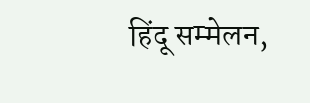हिंदू सम्मेलन,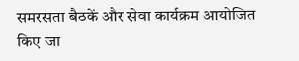समरसता बैठकें और सेवा कार्यक्रम आयोजित किए जा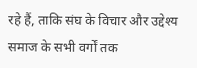रहे हैं, ताकि संघ के विचार और उद्देश्य समाज के सभी वर्गों तक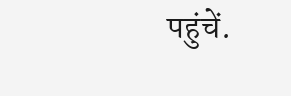पहुंचें.